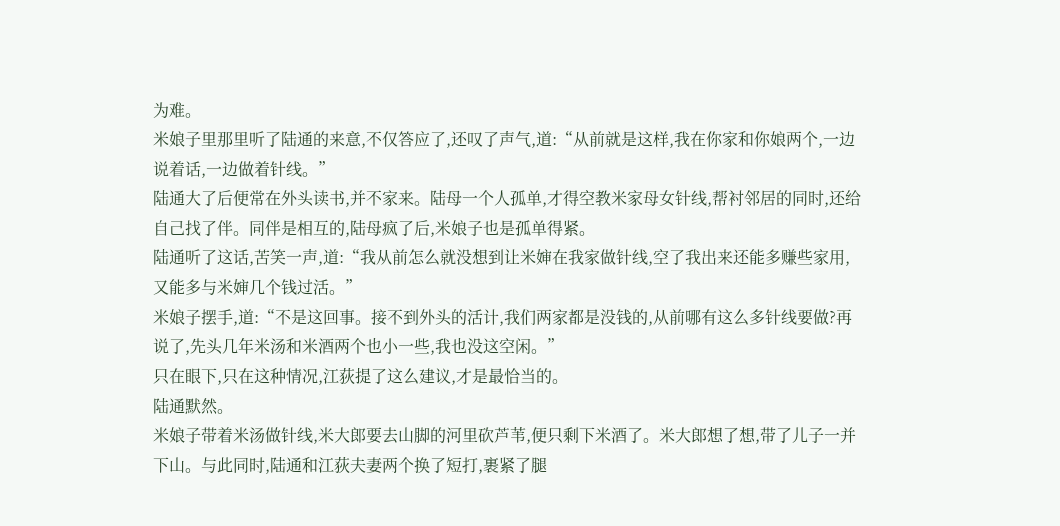为难。
米娘子里那里听了陆通的来意,不仅答应了,还叹了声气,道:“从前就是这样,我在你家和你娘两个,一边说着话,一边做着针线。”
陆通大了后便常在外头读书,并不家来。陆母一个人孤单,才得空教米家母女针线,帮衬邻居的同时,还给自己找了伴。同伴是相互的,陆母疯了后,米娘子也是孤单得紧。
陆通听了这话,苦笑一声,道:“我从前怎么就没想到让米婶在我家做针线,空了我出来还能多赚些家用,又能多与米婶几个钱过活。”
米娘子摆手,道:“不是这回事。接不到外头的活计,我们两家都是没钱的,从前哪有这么多针线要做?再说了,先头几年米汤和米酒两个也小一些,我也没这空闲。”
只在眼下,只在这种情况,江荻提了这么建议,才是最恰当的。
陆通默然。
米娘子带着米汤做针线,米大郎要去山脚的河里砍芦苇,便只剩下米酒了。米大郎想了想,带了儿子一并下山。与此同时,陆通和江荻夫妻两个换了短打,裹紧了腿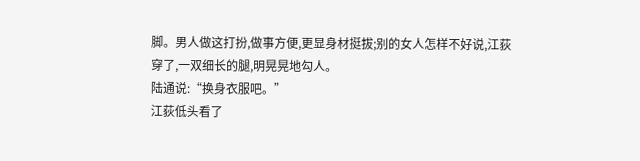脚。男人做这打扮,做事方便,更显身材挺拔;别的女人怎样不好说,江荻穿了,一双细长的腿,明晃晃地勾人。
陆通说:“换身衣服吧。”
江荻低头看了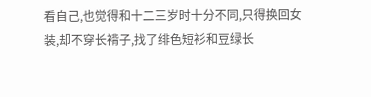看自己,也觉得和十二三岁时十分不同,只得换回女装,却不穿长褙子,找了绯色短衫和豆绿长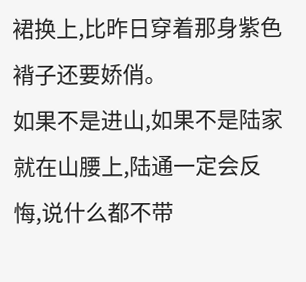裙换上,比昨日穿着那身紫色褙子还要娇俏。
如果不是进山,如果不是陆家就在山腰上,陆通一定会反悔,说什么都不带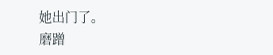她出门了。
磨蹭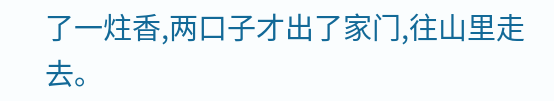了一炷香,两口子才出了家门,往山里走去。